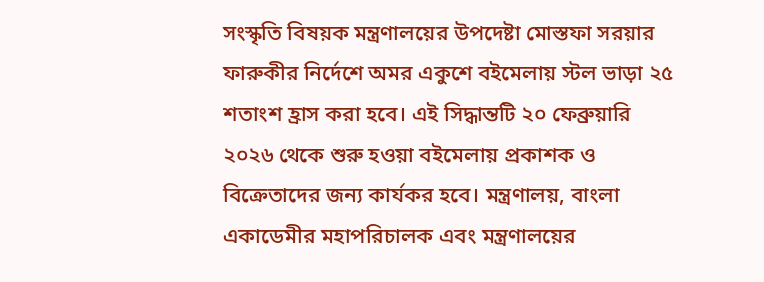সংস্কৃতি বিষয়ক মন্ত্রণালয়ের উপদেষ্টা মোস্তফা সরয়ার ফারুকীর নির্দেশে অমর একুশে বইমেলায় স্টল ভাড়া ২৫ শতাংশ হ্রাস করা হবে। এই সিদ্ধান্তটি ২০ ফেব্রুয়ারি ২০২৬ থেকে শুরু হওয়া বইমেলায় প্রকাশক ও বিক্রেতাদের জন্য কার্যকর হবে। মন্ত্রণালয়, বাংলা একাডেমীর মহাপরিচালক এবং মন্ত্রণালয়ের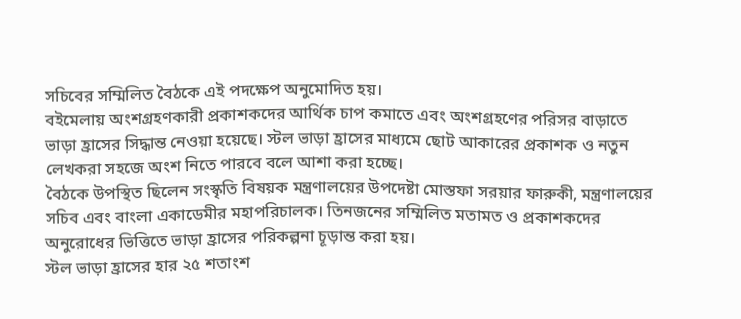সচিবের সম্মিলিত বৈঠকে এই পদক্ষেপ অনুমোদিত হয়।
বইমেলায় অংশগ্রহণকারী প্রকাশকদের আর্থিক চাপ কমাতে এবং অংশগ্রহণের পরিসর বাড়াতে ভাড়া হ্রাসের সিদ্ধান্ত নেওয়া হয়েছে। স্টল ভাড়া হ্রাসের মাধ্যমে ছোট আকারের প্রকাশক ও নতুন লেখকরা সহজে অংশ নিতে পারবে বলে আশা করা হচ্ছে।
বৈঠকে উপস্থিত ছিলেন সংস্কৃতি বিষয়ক মন্ত্রণালয়ের উপদেষ্টা মোস্তফা সরয়ার ফারুকী, মন্ত্রণালয়ের সচিব এবং বাংলা একাডেমীর মহাপরিচালক। তিনজনের সম্মিলিত মতামত ও প্রকাশকদের অনুরোধের ভিত্তিতে ভাড়া হ্রাসের পরিকল্পনা চূড়ান্ত করা হয়।
স্টল ভাড়া হ্রাসের হার ২৫ শতাংশ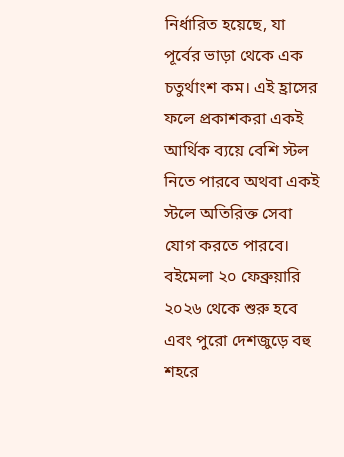নির্ধারিত হয়েছে, যা পূর্বের ভাড়া থেকে এক চতুর্থাংশ কম। এই হ্রাসের ফলে প্রকাশকরা একই আর্থিক ব্যয়ে বেশি স্টল নিতে পারবে অথবা একই স্টলে অতিরিক্ত সেবা যোগ করতে পারবে।
বইমেলা ২০ ফেব্রুয়ারি ২০২৬ থেকে শুরু হবে এবং পুরো দেশজুড়ে বহু শহরে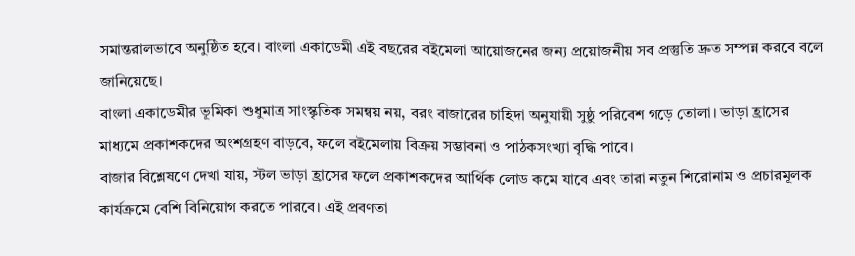সমান্তরালভাবে অনুষ্ঠিত হবে। বাংলা একাডেমী এই বছরের বইমেলা আয়োজনের জন্য প্রয়োজনীয় সব প্রস্তুতি দ্রুত সম্পন্ন করবে বলে জানিয়েছে।
বাংলা একাডেমীর ভূমিকা শুধুমাত্র সাংস্কৃতিক সমন্বয় নয়, বরং বাজারের চাহিদা অনুযায়ী সুষ্ঠু পরিবেশ গড়ে তোলা। ভাড়া হ্রাসের মাধ্যমে প্রকাশকদের অংশগ্রহণ বাড়বে, ফলে বইমেলায় বিক্রয় সম্ভাবনা ও পাঠকসংখ্যা বৃদ্ধি পাবে।
বাজার বিশ্লেষণে দেখা যায়, স্টল ভাড়া হ্রাসের ফলে প্রকাশকদের আর্থিক লোড কমে যাবে এবং তারা নতুন শিরোনাম ও প্রচারমূলক কার্যক্রমে বেশি বিনিয়োগ করতে পারবে। এই প্রবণতা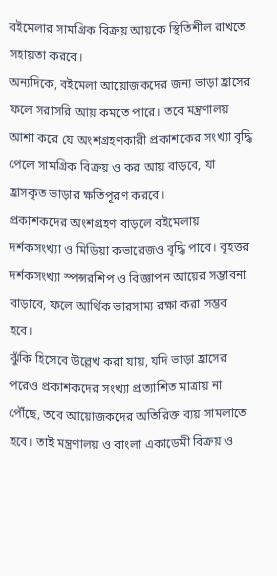বইমেলার সামগ্রিক বিক্রয় আয়কে স্থিতিশীল রাখতে সহায়তা করবে।
অন্যদিকে, বইমেলা আয়োজকদের জন্য ভাড়া হ্রাসের ফলে সরাসরি আয় কমতে পারে। তবে মন্ত্রণালয় আশা করে যে অংশগ্রহণকারী প্রকাশকের সংখ্যা বৃদ্ধি পেলে সামগ্রিক বিক্রয় ও কর আয় বাড়বে, যা হ্রাসকৃত ভাড়ার ক্ষতিপূরণ করবে।
প্রকাশকদের অংশগ্রহণ বাড়লে বইমেলায় দর্শকসংখ্যা ও মিডিয়া কভারেজও বৃদ্ধি পাবে। বৃহত্তর দর্শকসংখ্যা স্পন্সরশিপ ও বিজ্ঞাপন আয়ের সম্ভাবনা বাড়াবে, ফলে আর্থিক ভারসাম্য রক্ষা করা সম্ভব হবে।
ঝুঁকি হিসেবে উল্লেখ করা যায়, যদি ভাড়া হ্রাসের পরেও প্রকাশকদের সংখ্যা প্রত্যাশিত মাত্রায় না পৌঁছে, তবে আয়োজকদের অতিরিক্ত ব্যয় সামলাতে হবে। তাই মন্ত্রণালয় ও বাংলা একাডেমী বিক্রয় ও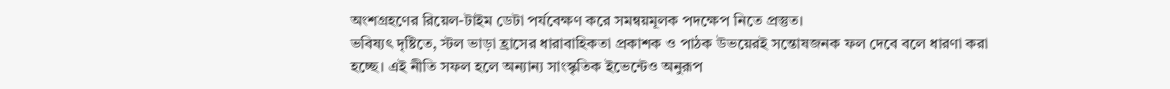অংশগ্রহণের রিয়েল-টাইম ডেটা পর্যবেক্ষণ করে সমন্বয়মূলক পদক্ষেপ নিতে প্রস্তুত।
ভবিষ্যৎ দৃষ্টিতে, স্টল ভাড়া হ্রাসের ধারাবাহিকতা প্রকাশক ও পাঠক উভয়েরই সন্তোষজনক ফল দেবে বলে ধারণা করা হচ্ছে। এই নীতি সফল হলে অন্যান্য সাংস্কৃতিক ইভেন্টেও অনুরূপ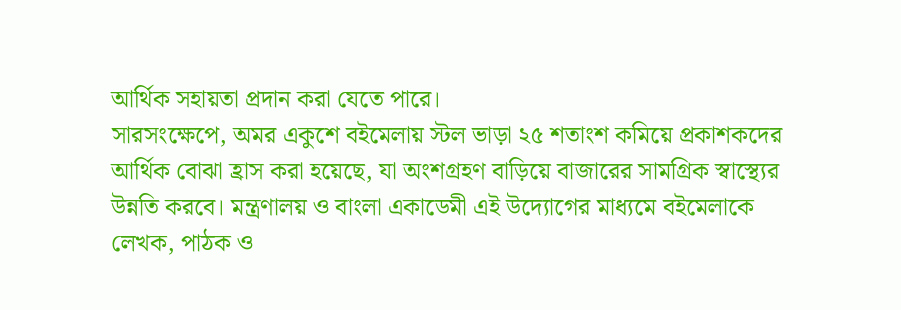আর্থিক সহায়তা প্রদান করা যেতে পারে।
সারসংক্ষেপে, অমর একুশে বইমেলায় স্টল ভাড়া ২৫ শতাংশ কমিয়ে প্রকাশকদের আর্থিক বোঝা হ্রাস করা হয়েছে, যা অংশগ্রহণ বাড়িয়ে বাজারের সামগ্রিক স্বাস্থ্যের উন্নতি করবে। মন্ত্রণালয় ও বাংলা একাডেমী এই উদ্যোগের মাধ্যমে বইমেলাকে লেখক, পাঠক ও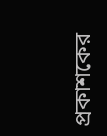প্রকাশকের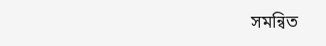সমন্বিত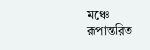মঞ্চে রূপান্তরিত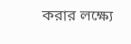করার লক্ষ্যে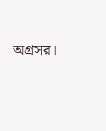অগ্রসর।